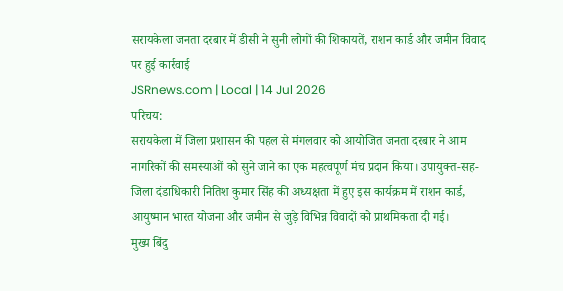सरायकेला जनता दरबार में डीसी ने सुनी लोगों की शिकायतें, राशन कार्ड और जमीन विवाद पर हुई कार्रवाई
JSRnews.com | Local | 14 Jul 2026
परिचय:
सरायकेला में जिला प्रशासन की पहल से मंगलवार को आयोजित जनता दरबार ने आम नागरिकों की समस्याओं को सुने जाने का एक महत्वपूर्ण मंच प्रदान किया। उपायुक्त-सह-जिला दंडाधिकारी नितिश कुमार सिंह की अध्यक्षता में हुए इस कार्यक्रम में राशन कार्ड, आयुष्मान भारत योजना और जमीन से जुड़े विभिन्न विवादों को प्राथमिकता दी गई।
मुख्य बिंदु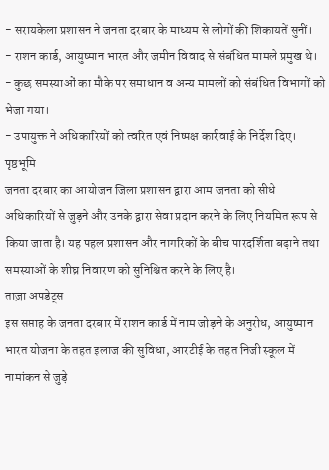- सरायकेला प्रशासन ने जनता दरबार के माध्यम से लोगों की शिकायतें सुनीं।
- राशन कार्ड, आयुष्मान भारत और जमीन विवाद से संबंधित मामले प्रमुख थे।
- कुछ समस्याओं का मौके पर समाधान व अन्य मामलों को संबंधित विभागों को भेजा गया।
- उपायुक्त ने अधिकारियों को त्वरित एवं निष्पक्ष कार्रवाई के निर्देश दिए।
पृष्ठभूमि
जनता दरबार का आयोजन जिला प्रशासन द्वारा आम जनता को सीधे अधिकारियों से जुड़ने और उनके द्वारा सेवा प्रदान करने के लिए नियमित रूप से किया जाता है। यह पहल प्रशासन और नागरिकों के बीच पारदर्शिता बढ़ाने तथा समस्याओं के शीघ्र निवारण को सुनिश्चित करने के लिए है।
ताज़ा अपडेट्स
इस सप्ताह के जनता दरबार में राशन कार्ड में नाम जोड़ने के अनुरोध, आयुष्मान भारत योजना के तहत इलाज की सुविधा, आरटीई के तहत निजी स्कूल में नामांकन से जुड़े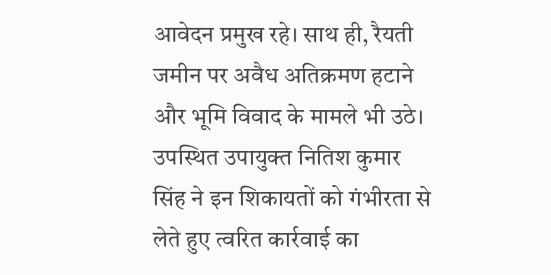आवेदन प्रमुख रहे। साथ ही, रैयती जमीन पर अवैध अतिक्रमण हटाने और भूमि विवाद के मामले भी उठे। उपस्थित उपायुक्त नितिश कुमार सिंह ने इन शिकायतों को गंभीरता से लेते हुए त्वरित कार्रवाई का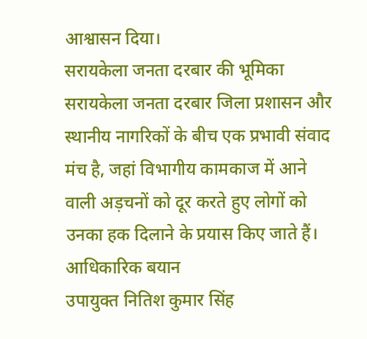आश्वासन दिया।
सरायकेला जनता दरबार की भूमिका
सरायकेला जनता दरबार जिला प्रशासन और स्थानीय नागरिकों के बीच एक प्रभावी संवाद मंच है, जहां विभागीय कामकाज में आने वाली अड़चनों को दूर करते हुए लोगों को उनका हक दिलाने के प्रयास किए जाते हैं।
आधिकारिक बयान
उपायुक्त नितिश कुमार सिंह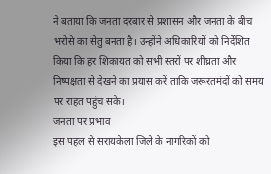ने बताया कि जनता दरबार से प्रशासन और जनता के बीच भरोसे का सेतु बनता है। उन्होंने अधिकारियों को निर्देशित किया कि हर शिकायत को सभी स्तरों पर शीघ्रता और निष्पक्षता से देखने का प्रयास करें ताकि जरूरतमंदों को समय पर राहत पहुंच सके।
जनता पर प्रभाव
इस पहल से सरायकेला जिले के नागरिकों को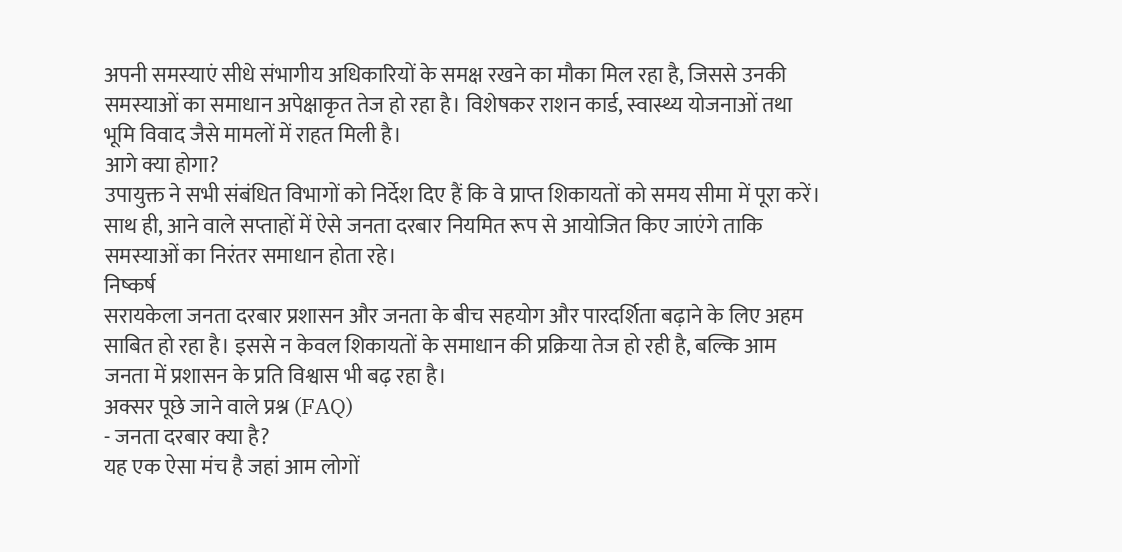अपनी समस्याएं सीधे संभागीय अधिकारियों के समक्ष रखने का मौका मिल रहा है, जिससे उनकी समस्याओं का समाधान अपेक्षाकृत तेज हो रहा है। विशेषकर राशन कार्ड, स्वास्थ्य योजनाओं तथा भूमि विवाद जैसे मामलों में राहत मिली है।
आगे क्या होगा?
उपायुक्त ने सभी संबंधित विभागों को निर्देश दिए हैं कि वे प्राप्त शिकायतों को समय सीमा में पूरा करें। साथ ही, आने वाले सप्ताहों में ऐसे जनता दरबार नियमित रूप से आयोजित किए जाएंगे ताकि समस्याओं का निरंतर समाधान होता रहे।
निष्कर्ष
सरायकेला जनता दरबार प्रशासन और जनता के बीच सहयोग और पारदर्शिता बढ़ाने के लिए अहम साबित हो रहा है। इससे न केवल शिकायतों के समाधान की प्रक्रिया तेज हो रही है, बल्कि आम जनता में प्रशासन के प्रति विश्वास भी बढ़ रहा है।
अक्सर पूछे जाने वाले प्रश्न (FAQ)
- जनता दरबार क्या है?
यह एक ऐसा मंच है जहां आम लोगों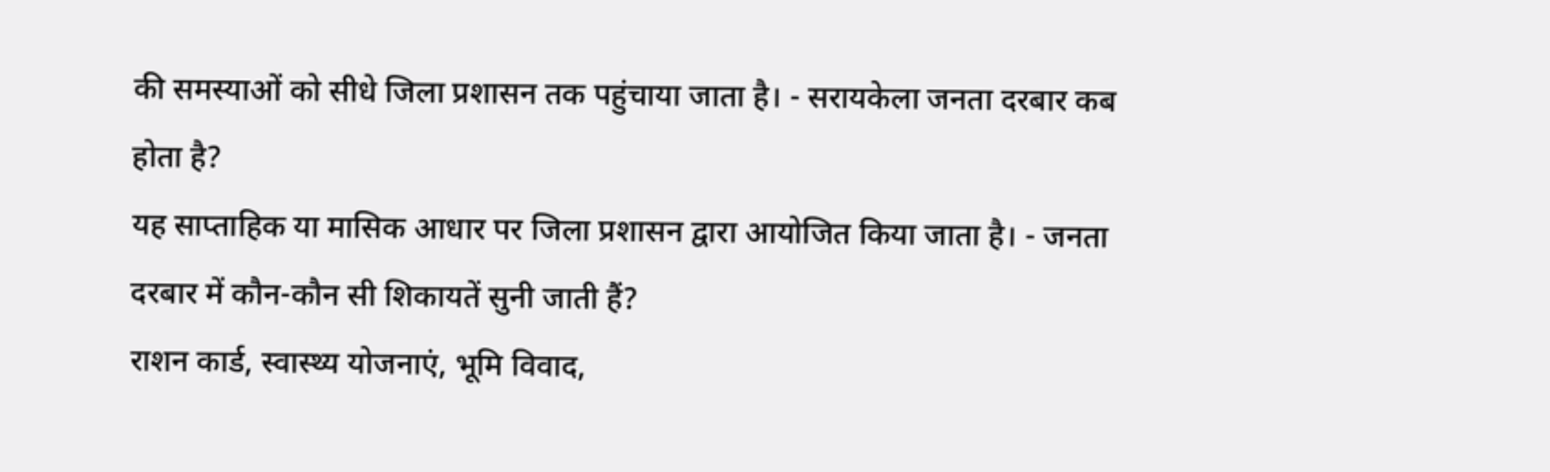की समस्याओं को सीधे जिला प्रशासन तक पहुंचाया जाता है। - सरायकेला जनता दरबार कब होता है?
यह साप्ताहिक या मासिक आधार पर जिला प्रशासन द्वारा आयोजित किया जाता है। - जनता दरबार में कौन-कौन सी शिकायतें सुनी जाती हैं?
राशन कार्ड, स्वास्थ्य योजनाएं, भूमि विवाद,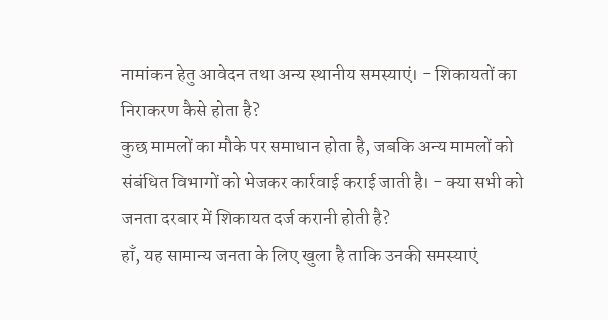नामांकन हेतु आवेदन तथा अन्य स्थानीय समस्याएं। - शिकायतों का निराकरण कैसे होता है?
कुछ मामलों का मौके पर समाधान होता है, जबकि अन्य मामलों को संबंधित विभागों को भेजकर कार्रवाई कराई जाती है। - क्या सभी को जनता दरबार में शिकायत दर्ज करानी होती है?
हाँ, यह सामान्य जनता के लिए खुला है ताकि उनकी समस्याएं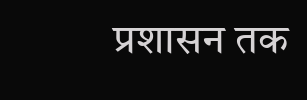प्रशासन तक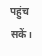पहुंच सकें।